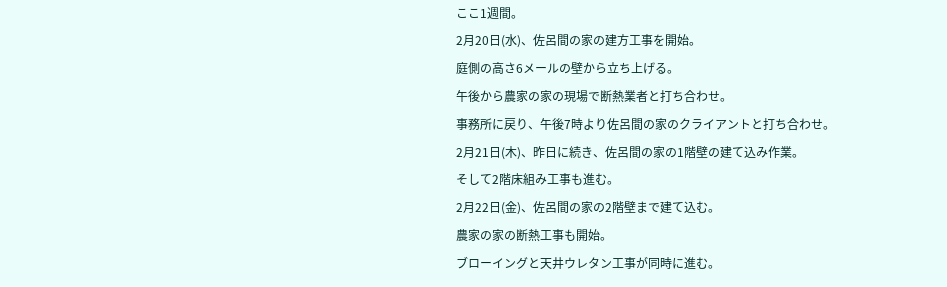ここ1週間。
2月20日(水)、佐呂間の家の建方工事を開始。
庭側の高さ6メールの壁から立ち上げる。
午後から農家の家の現場で断熱業者と打ち合わせ。
事務所に戻り、午後7時より佐呂間の家のクライアントと打ち合わせ。
2月21日(木)、昨日に続き、佐呂間の家の1階壁の建て込み作業。
そして2階床組み工事も進む。
2月22日(金)、佐呂間の家の2階壁まで建て込む。
農家の家の断熱工事も開始。
ブローイングと天井ウレタン工事が同時に進む。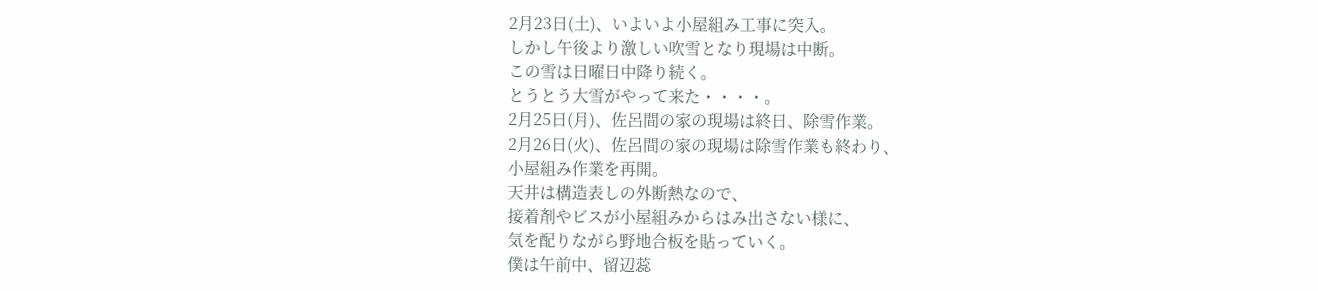2月23日(土)、いよいよ小屋組み工事に突入。
しかし午後より激しい吹雪となり現場は中断。
この雪は日曜日中降り続く。
とうとう大雪がやって来た・・・・。
2月25日(月)、佐呂間の家の現場は終日、除雪作業。
2月26日(火)、佐呂間の家の現場は除雪作業も終わり、
小屋組み作業を再開。
天井は構造表しの外断熱なので、
接着剤やビスが小屋組みからはみ出さない様に、
気を配りながら野地合板を貼っていく。
僕は午前中、留辺蕊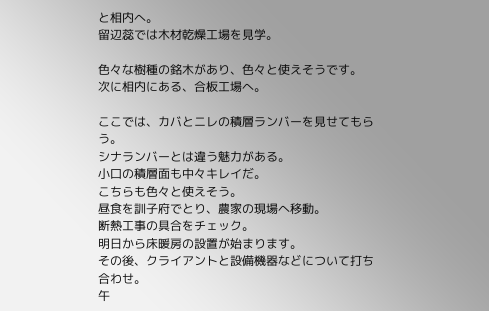と相内へ。
留辺蕊では木材乾燥工場を見学。

色々な樹種の銘木があり、色々と使えそうです。
次に相内にある、合板工場へ。

ここでは、カバとニレの積層ランバーを見せてもらう。
シナランバーとは違う魅力がある。
小口の積層面も中々キレイだ。
こちらも色々と使えそう。
昼食を訓子府でとり、農家の現場へ移動。
断熱工事の具合をチェック。
明日から床暖房の設置が始まります。
その後、クライアントと設備機器などについて打ち合わせ。
午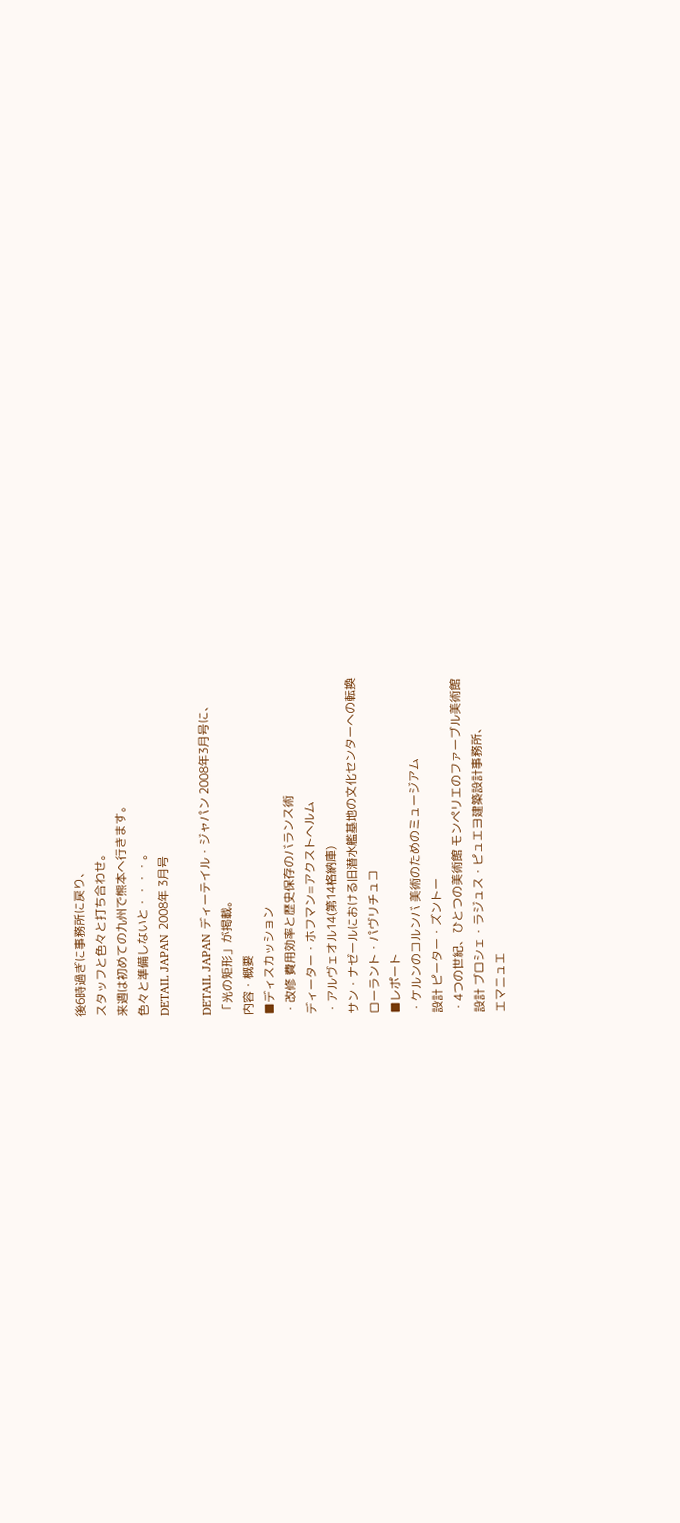後6時過ぎに事務所に戻り、
スタッフと色々と打ち合わせ。
来週は初めての九州で熊本へ行きます。
色々と準備しないと・・・・。
DETAIL JAPAN 2008年 3月号

DETAIL JAPAN ディーテイル・ジャパン 2008年3月号に、
「光の矩形」が掲載。
内容・概要
■ディスカッション
・改修 費用効率と歴史保存のバランス術
ディーター・ホフマン=アクストへルム
・アルヴェオル14(第14格納庫)
サン・ナゼールにおける旧潜水艦基地の文化センターへの転換
ローラント・パヴリチュコ
■レポート
・ケルンのコルンバ 美術のためのミュージアム
設計 ピーター・ズントー
・4つの世紀、ひとつの美術館 モンペリエのファーブル美術館
設計 ブロシェ・ラジュス・ピュエヨ建築設計事務所、
エマニュエ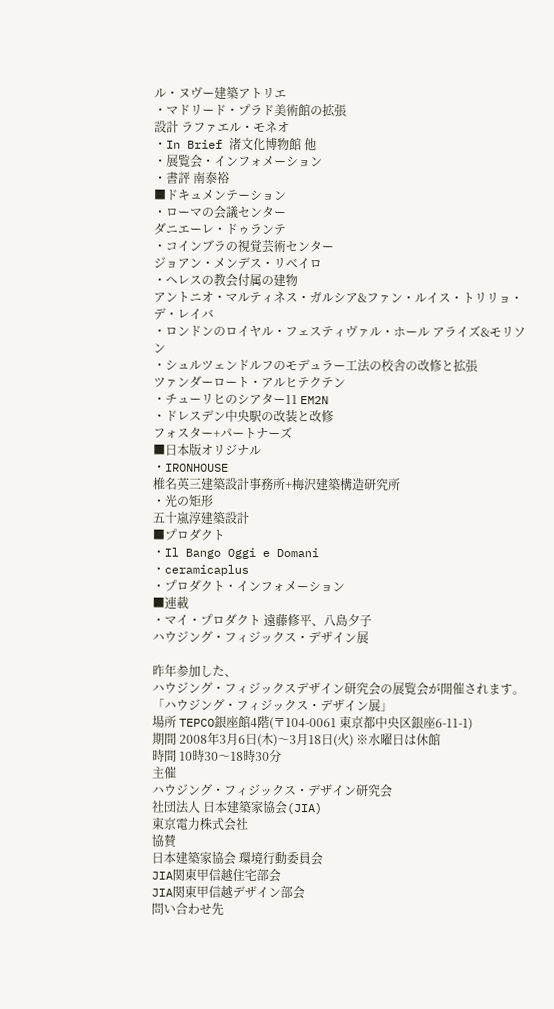ル・ヌヴー建築アトリエ
・マドリード・プラド美術館の拡張
設計 ラファエル・モネオ
・In Brief 渚文化博物館 他
・展覧会・インフォメーション
・書評 南泰裕
■ドキュメンテーション
・ローマの会議センター
ダニエーレ・ドゥランテ
・コインブラの視覚芸術センター
ジョアン・メンデス・リベイロ
・ヘレスの教会付属の建物
アントニオ・マルティネス・ガルシア&ファン・ルイス・トリリョ・デ・レイバ
・ロンドンのロイヤル・フェスティヴァル・ホール アライズ&モリソン
・シュルツェンドルフのモデュラー工法の校舎の改修と拡張
ツァンダーロート・アルヒテクテン
・チューリヒのシアター11 EM2N
・ドレスデン中央駅の改装と改修
フォスター+パートナーズ
■日本版オリジナル
・IRONHOUSE
椎名英三建築設計事務所+梅沢建築構造研究所
・光の矩形
五十嵐淳建築設計
■プロダクト
・Il Bango Oggi e Domani
・ceramicaplus
・プロダクト・インフォメーション
■連載
・マイ・プロダクト 遠藤修平、八島夕子
ハウジング・フィジックス・デザイン展

昨年参加した、
ハウジング・フィジックスデザイン研究会の展覧会が開催されます。
「ハウジング・フィジックス・デザイン展」
場所 TEPCO銀座館4階(〒104-0061 東京都中央区銀座6-11-1)
期間 2008年3月6日(木)〜3月18日(火) ※水曜日は休館
時間 10時30〜18時30分
主催
ハウジング・フィジックス・デザイン研究会
社団法人 日本建築家協会(JIA)
東京電力株式会社
協賛
日本建築家協会 環境行動委員会
JIA関東甲信越住宅部会
JIA関東甲信越デザイン部会
問い合わせ先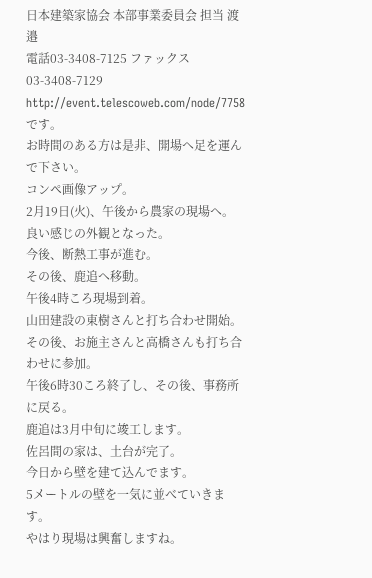日本建築家協会 本部事業委員会 担当 渡邉
電話03-3408-7125 ファックス03-3408-7129
http://event.telescoweb.com/node/7758
です。
お時間のある方は是非、開場へ足を運んで下さい。
コンペ画像アップ。
2月19日(火)、午後から農家の現場へ。
良い感じの外観となった。
今後、断熱工事が進む。
その後、鹿追へ移動。
午後4時ころ現場到着。
山田建設の東樹さんと打ち合わせ開始。
その後、お施主さんと高橋さんも打ち合わせに参加。
午後6時30ころ終了し、その後、事務所に戻る。
鹿追は3月中旬に竣工します。
佐呂間の家は、土台が完了。
今日から壁を建て込んでます。
5メートルの壁を一気に並べていきます。
やはり現場は興奮しますね。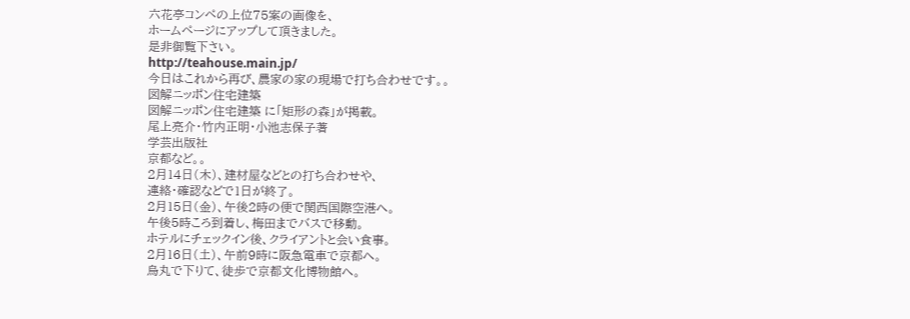六花亭コンペの上位75案の画像を、
ホームページにアップして頂きました。
是非御覧下さい。
http://teahouse.main.jp/
今日はこれから再び、農家の家の現場で打ち合わせです。。
図解ニッポン住宅建築
図解ニッポン住宅建築 に「矩形の森」が掲載。
尾上亮介・竹内正明・小池志保子著
学芸出版社
京都など。。
2月14日(木)、建材屋などとの打ち合わせや、
連絡・確認などで1日が終了。
2月15日(金)、午後2時の便で関西国際空港へ。
午後5時ころ到着し、梅田までバスで移動。
ホテルにチェックイン後、クライアントと会い食事。
2月16日(土)、午前9時に阪急電車で京都へ。
烏丸で下りて、徒歩で京都文化博物館へ。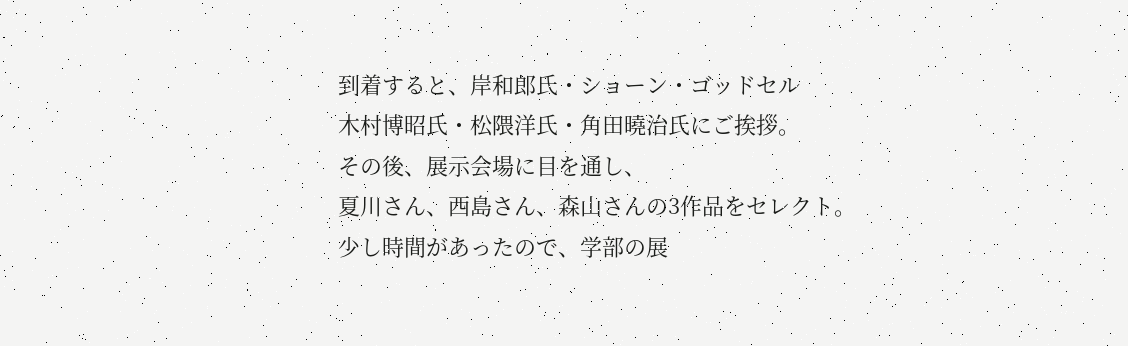到着すると、岸和郎氏・ショーン・ゴッドセル
木村博昭氏・松隈洋氏・角田曉治氏にご挨拶。
その後、展示会場に目を通し、
夏川さん、西島さん、森山さんの3作品をセレクト。
少し時間があったので、学部の展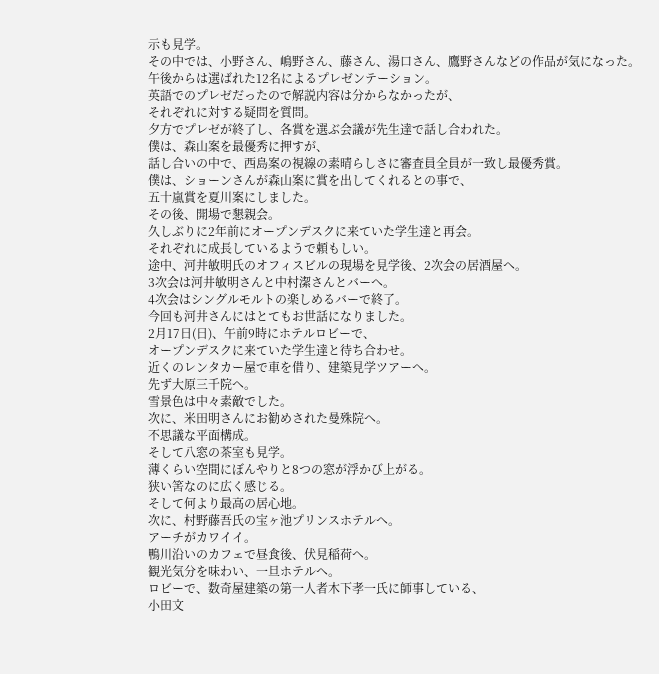示も見学。
その中では、小野さん、嶋野さん、藤さん、湯口さん、鷹野さんなどの作品が気になった。
午後からは選ばれた12名によるプレゼンテーション。
英語でのプレゼだったので解説内容は分からなかったが、
それぞれに対する疑問を質問。
夕方でプレゼが終了し、各賞を選ぶ会議が先生達で話し合われた。
僕は、森山案を最優秀に押すが、
話し合いの中で、西島案の視線の素晴らしさに審査員全員が一致し最優秀賞。
僕は、ショーンさんが森山案に賞を出してくれるとの事で、
五十嵐賞を夏川案にしました。
その後、開場で懇親会。
久しぶりに2年前にオープンデスクに来ていた学生達と再会。
それぞれに成長しているようで頼もしい。
途中、河井敏明氏のオフィスビルの現場を見学後、2次会の居酒屋へ。
3次会は河井敏明さんと中村潔さんとバーへ。
4次会はシングルモルトの楽しめるバーで終了。
今回も河井さんにはとてもお世話になりました。
2月17日(日)、午前9時にホテルロビーで、
オープンデスクに来ていた学生達と待ち合わせ。
近くのレンタカー屋で車を借り、建築見学ツアーへ。
先ず大原三千院へ。
雪景色は中々素敵でした。
次に、米田明さんにお勧めされた曼殊院へ。
不思議な平面構成。
そして八窓の茶室も見学。
薄くらい空間にぼんやりと8つの窓が浮かび上がる。
狭い筈なのに広く感じる。
そして何より最高の居心地。
次に、村野藤吾氏の宝ヶ池プリンスホテルへ。
アーチがカワイイ。
鴨川沿いのカフェで昼食後、伏見稲荷へ。
観光気分を味わい、一旦ホテルへ。
ロビーで、数奇屋建築の第一人者木下孝一氏に師事している、
小田文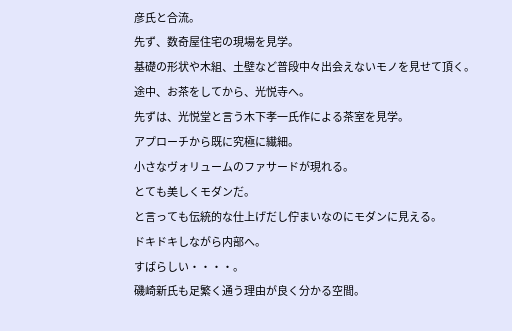彦氏と合流。
先ず、数奇屋住宅の現場を見学。
基礎の形状や木組、土壁など普段中々出会えないモノを見せて頂く。
途中、お茶をしてから、光悦寺へ。
先ずは、光悦堂と言う木下孝一氏作による茶室を見学。
アプローチから既に究極に繊細。
小さなヴォリュームのファサードが現れる。
とても美しくモダンだ。
と言っても伝統的な仕上げだし佇まいなのにモダンに見える。
ドキドキしながら内部へ。
すばらしい・・・・。
磯崎新氏も足繁く通う理由が良く分かる空間。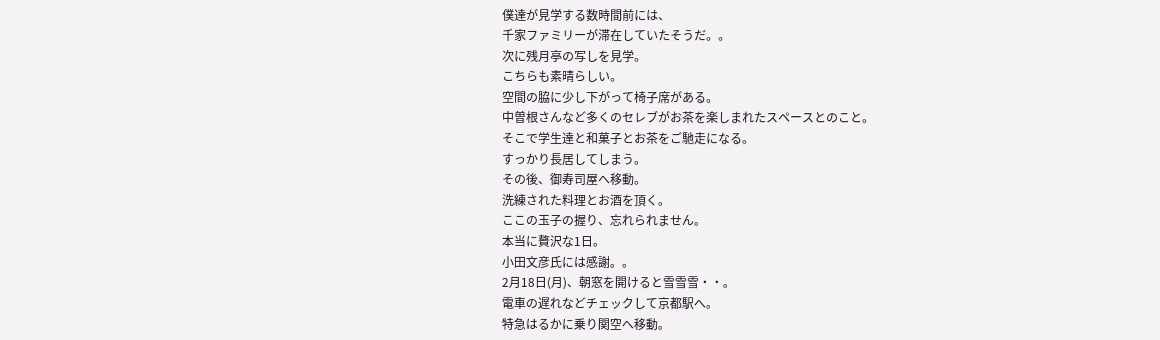僕達が見学する数時間前には、
千家ファミリーが滞在していたそうだ。。
次に残月亭の写しを見学。
こちらも素晴らしい。
空間の脇に少し下がって椅子席がある。
中曽根さんなど多くのセレブがお茶を楽しまれたスペースとのこと。
そこで学生達と和菓子とお茶をご馳走になる。
すっかり長居してしまう。
その後、御寿司屋へ移動。
洗練された料理とお酒を頂く。
ここの玉子の握り、忘れられません。
本当に贅沢な1日。
小田文彦氏には感謝。。
2月18日(月)、朝窓を開けると雪雪雪・・。
電車の遅れなどチェックして京都駅へ。
特急はるかに乗り関空へ移動。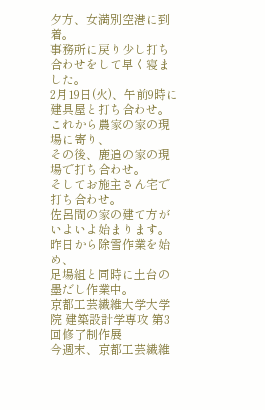夕方、女満別空港に到着。
事務所に戻り少し打ち合わせをして早く寝ました。
2月19日(火)、午前9時に建具屋と打ち合わせ。
これから農家の家の現場に寄り、
その後、鹿追の家の現場で打ち合わせ。
そしてお施主さん宅で打ち合わせ。
佐呂間の家の建て方がいよいよ始まります。
昨日から除雪作業を始め、
足場組と同時に土台の墨だし作業中。
京都工芸繊維大学大学院 建築設計学専攻 第3回修了制作展
今週末、京都工芸繊維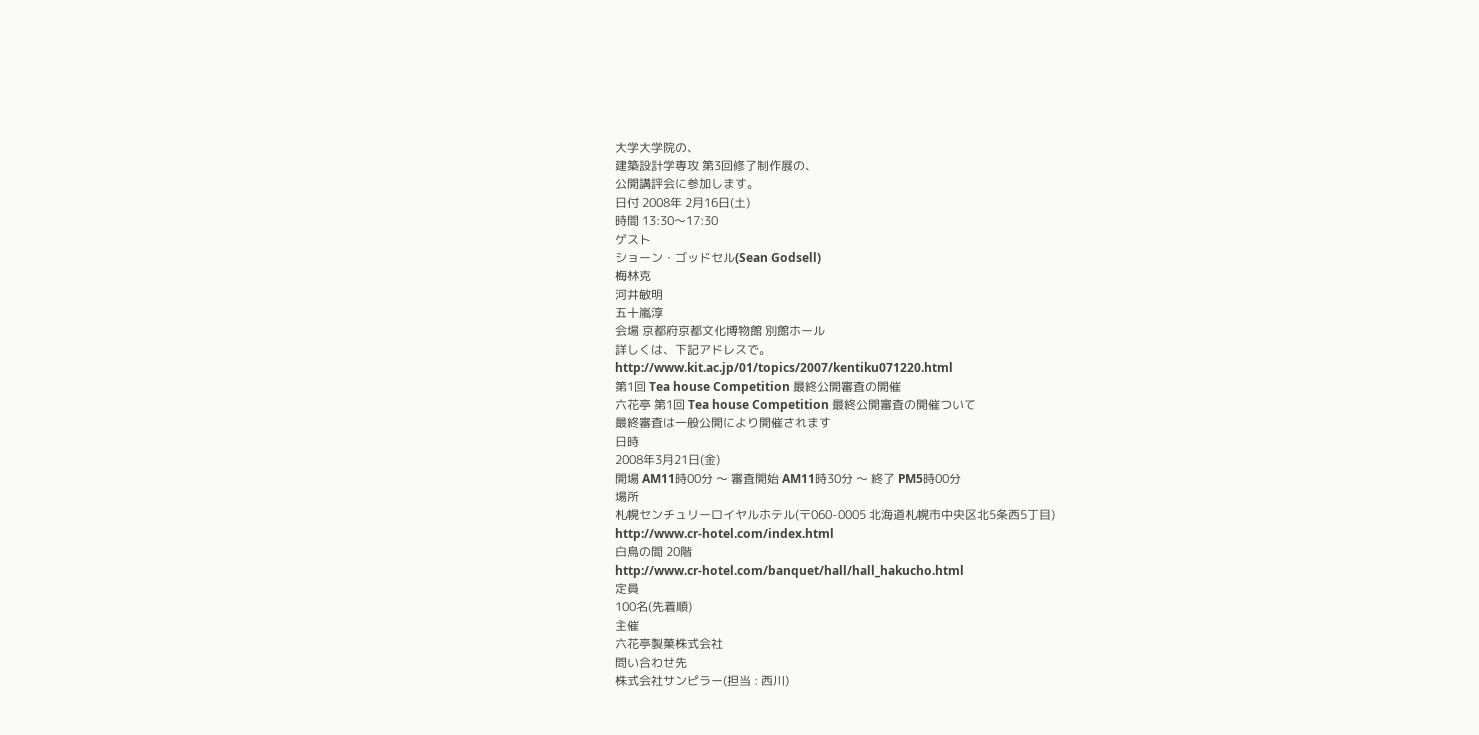大学大学院の、
建築設計学専攻 第3回修了制作展の、
公開講評会に参加します。
日付 2008年 2月16日(土)
時間 13:30〜17:30
ゲスト
ショーン・ゴッドセル(Sean Godsell)
梅林克
河井敏明
五十嵐淳
会場 京都府京都文化博物館 別館ホール
詳しくは、下記アドレスで。
http://www.kit.ac.jp/01/topics/2007/kentiku071220.html
第1回 Tea house Competition 最終公開審査の開催
六花亭 第1回 Tea house Competition 最終公開審査の開催ついて
最終審査は一般公開により開催されます
日時
2008年3月21日(金)
開場 AM11時00分 〜 審査開始 AM11時30分 〜 終了 PM5時00分
場所
札幌センチュリーロイヤルホテル(〒060-0005 北海道札幌市中央区北5条西5丁目)
http://www.cr-hotel.com/index.html
白鳥の間 20階
http://www.cr-hotel.com/banquet/hall/hall_hakucho.html
定員
100名(先着順)
主催
六花亭製菓株式会社
問い合わせ先
株式会社サンピラー(担当 : 西川)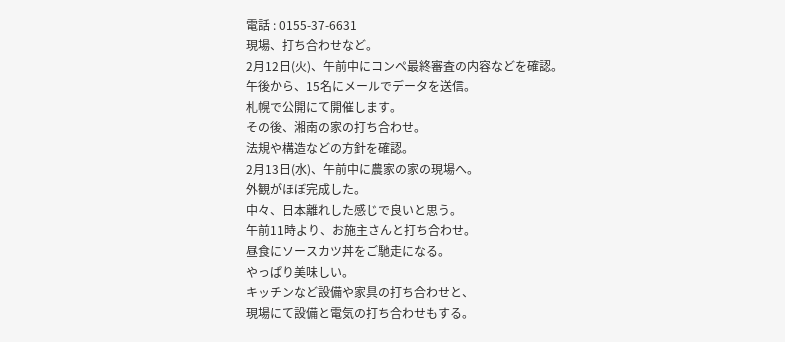電話 : 0155-37-6631
現場、打ち合わせなど。
2月12日(火)、午前中にコンペ最終審査の内容などを確認。
午後から、15名にメールでデータを送信。
札幌で公開にて開催します。
その後、湘南の家の打ち合わせ。
法規や構造などの方針を確認。
2月13日(水)、午前中に農家の家の現場へ。
外観がほぼ完成した。
中々、日本離れした感じで良いと思う。
午前11時より、お施主さんと打ち合わせ。
昼食にソースカツ丼をご馳走になる。
やっぱり美味しい。
キッチンなど設備や家具の打ち合わせと、
現場にて設備と電気の打ち合わせもする。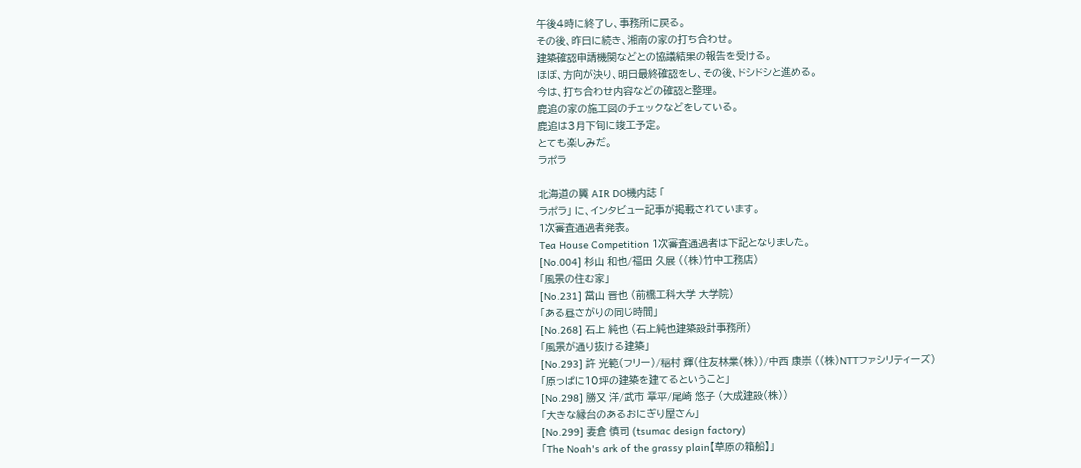午後4時に終了し、事務所に戻る。
その後、昨日に続き、湘南の家の打ち合わせ。
建築確認申請機関などとの協議結果の報告を受ける。
ほぼ、方向が決り、明日最終確認をし、その後、ドシドシと進める。
今は、打ち合わせ内容などの確認と整理。
鹿追の家の施工図のチェックなどをしている。
鹿追は3月下旬に竣工予定。
とても楽しみだ。
ラポラ

北海道の翼 AIR DO機内誌 「
ラポラ」 に、インタビュー記事が掲載されています。
1次審査通過者発表。
Tea House Competition 1次審査通過者は下記となりました。
[No.004] 杉山 和也/福田 久展 ((株)竹中工務店)
「風景の住む家」
[No.231] 當山 晋也 (前橋工科大学 大学院)
「ある昼さがりの同じ時間」
[No.268] 石上 純也 (石上純也建築設計事務所)
「風景が通り抜ける建築」
[No.293] 許 光範(フリー)/稲村 輝(住友林業(株))/中西 康崇 ((株)NTTファシリティーズ)
「原っぱに10坪の建築を建てるということ」
[No.298] 勝又 洋/武市 章平/尾崎 悠子 (大成建設(株))
「大きな縁台のあるおにぎり屋さん」
[No.299] 妻倉 慎司 (tsumac design factory)
「The Noah's ark of the grassy plain【草原の箱船】」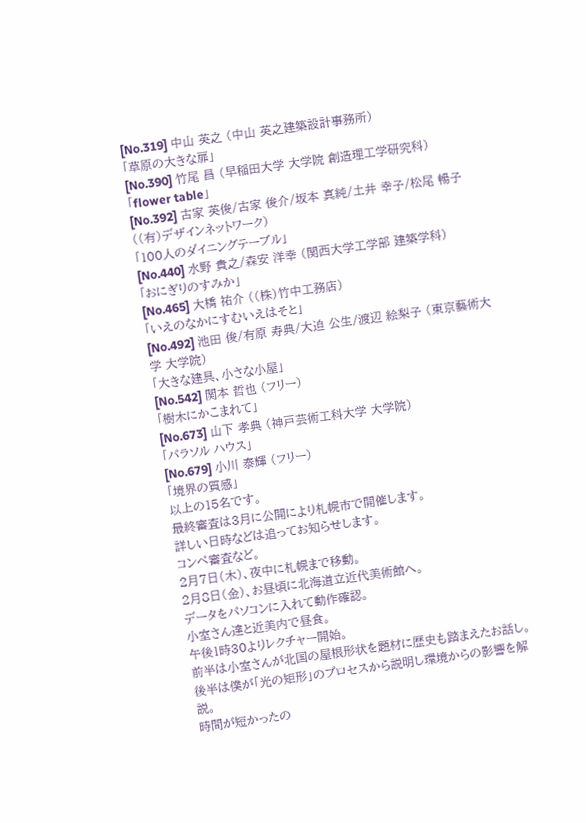[No.319] 中山 英之 (中山 英之建築設計事務所)
「草原の大きな扉」
[No.390] 竹尾 昌 (早稲田大学 大学院 創造理工学研究科)
「flower table」
[No.392] 古家 英俊/古家 俊介/坂本 真純/土井 幸子/松尾 暢子 ((有)デザインネットワーク)
「100人のダイニングテーブル」
[No.440] 水野 貴之/森安 洋幸 (関西大学工学部 建築学科)
「おにぎりのすみか」
[No.465] 大橋 祐介 ((株)竹中工務店)
「いえのなかにすむいえはそと」
[No.492] 池田 俊/有原 寿典/大迫 公生/渡辺 絵梨子 (東京藝術大学 大学院)
「大きな建具、小さな小屋」
[No.542] 関本 哲也 (フリー)
「樹木にかこまれて」
[No.673] 山下 孝典 (神戸芸術工科大学 大学院)
「パラソル ハウス」
[No.679] 小川 泰輝 (フリー)
「境界の質感」
以上の15名です。
最終審査は3月に公開により札幌市で開催します。
詳しい日時などは追ってお知らせします。
コンペ審査など。
2月7日(木)、夜中に札幌まで移動。
2月8日(金)、お昼頃に北海道立近代美術館へ。
データをパソコンに入れて動作確認。
小室さん達と近美内で昼食。
午後1時30よりレクチャー開始。
前半は小室さんが北国の屋根形状を題材に歴史も踏まえたお話し。
後半は僕が「光の矩形」のプロセスから説明し環境からの影響を解説。
時間が短かったの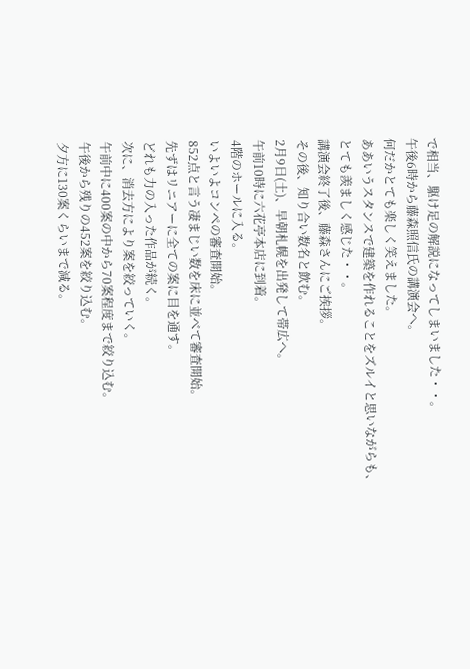で相当、駆け足の解説になってしまいました・・。
午後6時から藤森照信氏の講演会へ。
何だかとても楽しく笑えました。
ああいうスタンスで建築を作れることをズルイと思いながらも、
とても羨ましく感じた・・。
講演会終了後、藤森さんにご挨拶。
その後、知り合い数名と飲む。
2月9日(土)、早朝札幌を出発して帯広へ。
午前10時に六花亭本店に到着。
4階のホールに入る。
いよいよコンペの審査開始。
852点と言う凄まじい数を床に並べて審査開始。
先ずはリニアーに全ての案に目を通す。
どれも力の入った作品が続く。
次に、消去方により案を絞っていく。
午前中に400案の中から70案程度まで絞り込む。
午後から残りの452案を絞り込む。
夕方に130案くらいまで減る。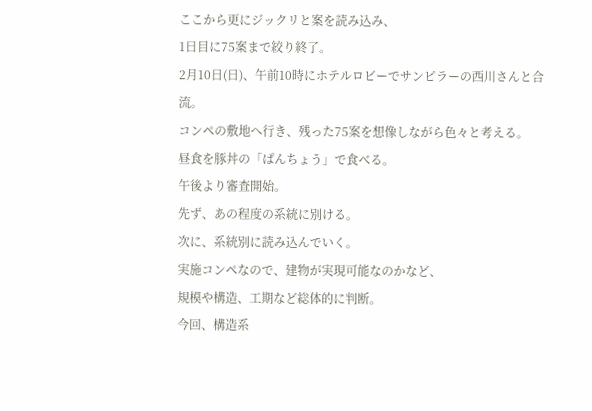ここから更にジックリと案を読み込み、
1日目に75案まで絞り終了。
2月10日(日)、午前10時にホテルロビーでサンピラーの西川さんと合流。
コンペの敷地へ行き、残った75案を想像しながら色々と考える。
昼食を豚丼の「ぱんちょう」で食べる。
午後より審査開始。
先ず、あの程度の系統に別ける。
次に、系統別に読み込んでいく。
実施コンペなので、建物が実現可能なのかなど、
規模や構造、工期など総体的に判断。
今回、構造系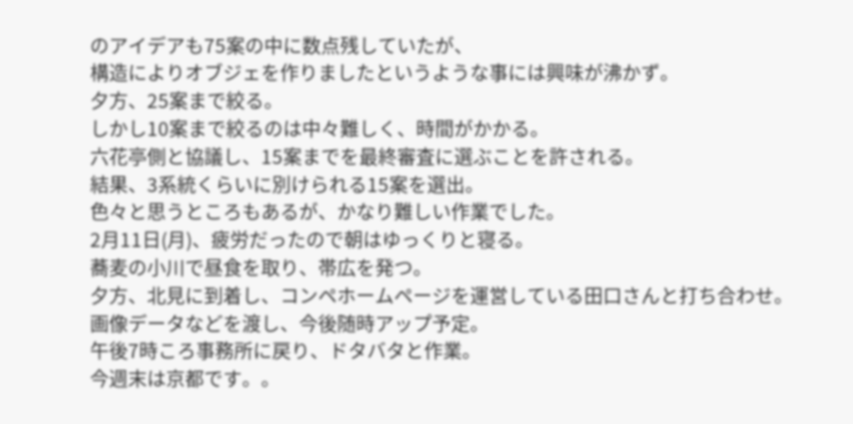のアイデアも75案の中に数点残していたが、
構造によりオブジェを作りましたというような事には興味が沸かず。
夕方、25案まで絞る。
しかし10案まで絞るのは中々難しく、時間がかかる。
六花亭側と協議し、15案までを最終審査に選ぶことを許される。
結果、3系統くらいに別けられる15案を選出。
色々と思うところもあるが、かなり難しい作業でした。
2月11日(月)、疲労だったので朝はゆっくりと寝る。
蕎麦の小川で昼食を取り、帯広を発つ。
夕方、北見に到着し、コンペホームページを運営している田口さんと打ち合わせ。
画像データなどを渡し、今後随時アップ予定。
午後7時ころ事務所に戻り、ドタバタと作業。
今週末は京都です。。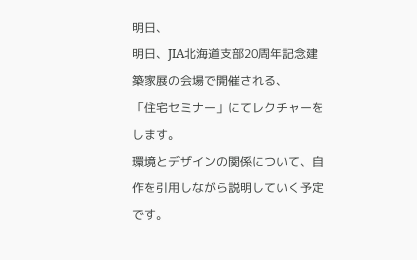明日、
明日、JIA北海道支部20周年記念建築家展の会場で開催される、
「住宅セミナー」にてレクチャーをします。
環境とデザインの関係について、自作を引用しながら説明していく予定です。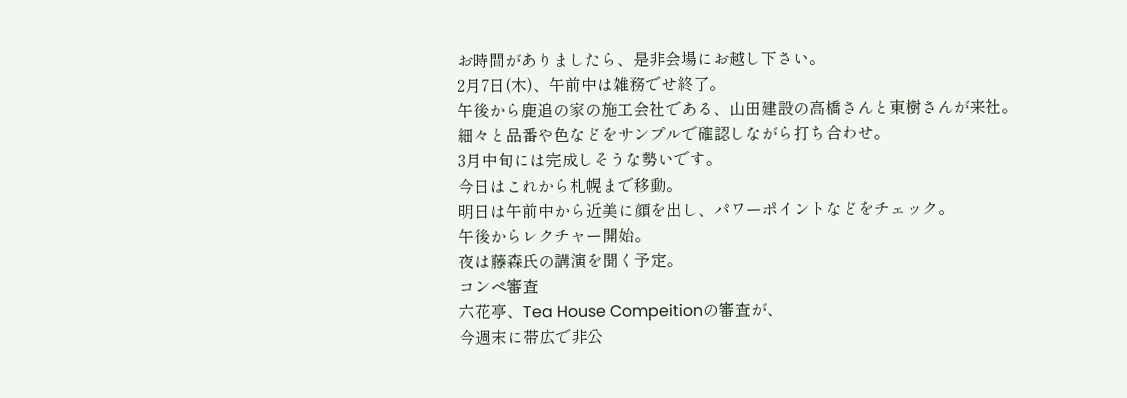お時間がありましたら、是非会場にお越し下さい。
2月7日(木)、午前中は雑務でせ終了。
午後から鹿追の家の施工会社である、山田建設の高橋さんと東樹さんが来社。
細々と品番や色などをサンプルで確認しながら打ち合わせ。
3月中旬には完成しそうな勢いです。
今日はこれから札幌まで移動。
明日は午前中から近美に顔を出し、パワーポイントなどをチェック。
午後からレクチャー開始。
夜は藤森氏の講演を聞く予定。
コンペ審査
六花亭、Tea House Compeitionの審査が、
今週末に帯広で非公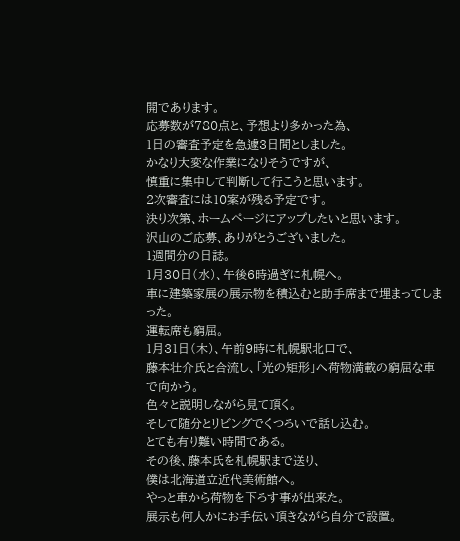開であります。
応募数が780点と、予想より多かった為、
1日の審査予定を急遽3日間としました。
かなり大変な作業になりそうですが、
慎重に集中して判断して行こうと思います。
2次審査には10案が残る予定です。
決り次第、ホームページにアップしたいと思います。
沢山のご応募、ありがとうございました。
1週間分の日誌。
1月30日(水)、午後6時過ぎに札幌へ。
車に建築家展の展示物を積込むと助手席まで埋まってしまった。
運転席も窮屈。
1月31日(木)、午前9時に札幌駅北口で、
藤本壮介氏と合流し、「光の矩形」へ荷物満載の窮屈な車で向かう。
色々と説明しながら見て頂く。
そして随分とリビングでくつろいで話し込む。
とても有り難い時間である。
その後、藤本氏を札幌駅まで送り、
僕は北海道立近代美術館へ。
やっと車から荷物を下ろす事が出来た。
展示も何人かにお手伝い頂きながら自分で設置。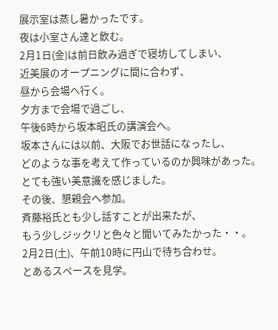展示室は蒸し暑かったです。
夜は小室さん達と飲む。
2月1日(金)は前日飲み過ぎで寝坊してしまい、
近美展のオープニングに間に合わず、
昼から会場へ行く。
夕方まで会場で過ごし、
午後6時から坂本昭氏の講演会へ。
坂本さんには以前、大阪でお世話になったし、
どのような事を考えて作っているのか興味があった。
とても強い美意識を感じました。
その後、懇親会へ参加。
斉藤裕氏とも少し話すことが出来たが、
もう少しジックリと色々と聞いてみたかった・・。
2月2日(土)、午前10時に円山で待ち合わせ。
とあるスペースを見学。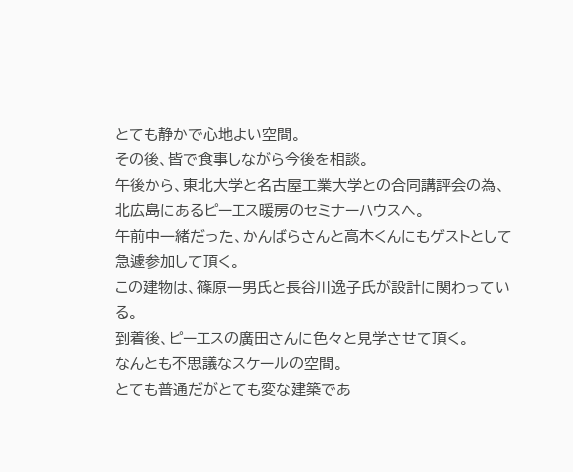とても静かで心地よい空間。
その後、皆で食事しながら今後を相談。
午後から、東北大学と名古屋工業大学との合同講評会の為、
北広島にあるピーエス暖房のセミナーハウスへ。
午前中一緒だった、かんばらさんと高木くんにもゲストとして急遽参加して頂く。
この建物は、篠原一男氏と長谷川逸子氏が設計に関わっている。
到着後、ピーエスの廣田さんに色々と見学させて頂く。
なんとも不思議なスケールの空間。
とても普通だがとても変な建築であ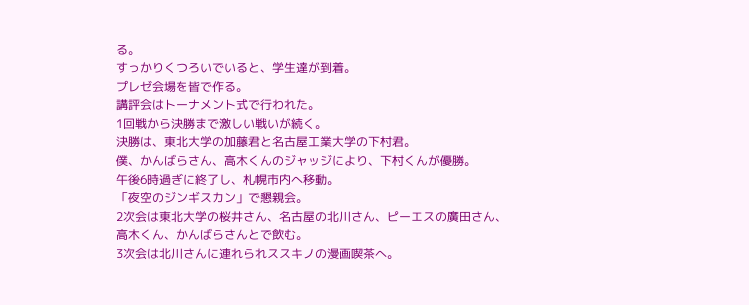る。
すっかりくつろいでいると、学生達が到着。
プレゼ会場を皆で作る。
講評会はトーナメント式で行われた。
1回戦から決勝まで激しい戦いが続く。
決勝は、東北大学の加藤君と名古屋工業大学の下村君。
僕、かんばらさん、高木くんのジャッジにより、下村くんが優勝。
午後6時過ぎに終了し、札幌市内へ移動。
「夜空のジンギスカン」で懇親会。
2次会は東北大学の桜井さん、名古屋の北川さん、ピーエスの廣田さん、
高木くん、かんばらさんとで飲む。
3次会は北川さんに連れられススキノの漫画喫茶へ。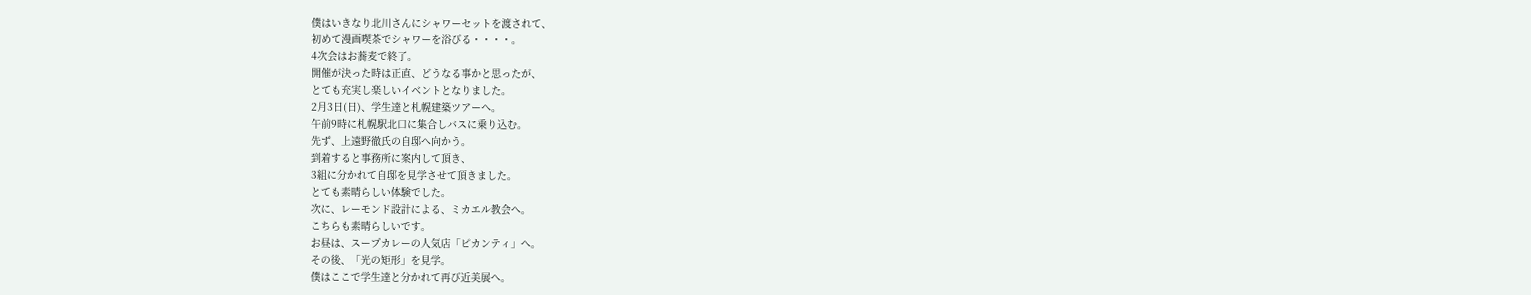僕はいきなり北川さんにシャワーセットを渡されて、
初めて漫画喫茶でシャワーを浴びる・・・・。
4次会はお蕎麦で終了。
開催が決った時は正直、どうなる事かと思ったが、
とても充実し楽しいイベントとなりました。
2月3日(日)、学生達と札幌建築ツアーへ。
午前9時に札幌駅北口に集合しバスに乗り込む。
先ず、上遠野徹氏の自邸へ向かう。
到着すると事務所に案内して頂き、
3組に分かれて自邸を見学させて頂きました。
とても素晴らしい体験でした。
次に、レーモンド設計による、ミカエル教会へ。
こちらも素晴らしいです。
お昼は、スープカレーの人気店「ピカンティ」へ。
その後、「光の矩形」を見学。
僕はここで学生達と分かれて再び近美展へ。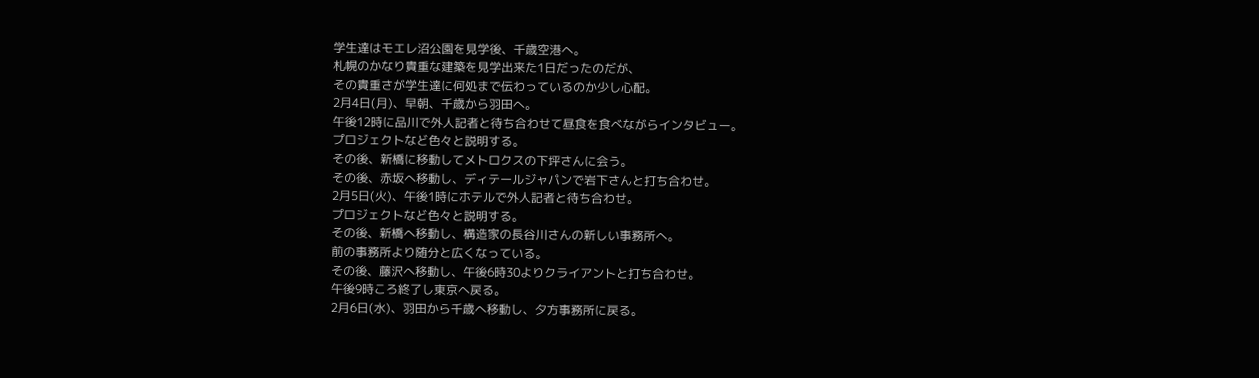学生達はモエレ沼公園を見学後、千歳空港へ。
札幌のかなり貴重な建築を見学出来た1日だったのだが、
その貴重さが学生達に何処まで伝わっているのか少し心配。
2月4日(月)、早朝、千歳から羽田へ。
午後12時に品川で外人記者と待ち合わせて昼食を食べながらインタビュー。
プロジェクトなど色々と説明する。
その後、新橋に移動してメトロクスの下坪さんに会う。
その後、赤坂へ移動し、ディテールジャパンで岩下さんと打ち合わせ。
2月5日(火)、午後1時にホテルで外人記者と待ち合わせ。
プロジェクトなど色々と説明する。
その後、新橋へ移動し、構造家の長谷川さんの新しい事務所へ。
前の事務所より随分と広くなっている。
その後、藤沢へ移動し、午後6時30よりクライアントと打ち合わせ。
午後9時ころ終了し東京へ戻る。
2月6日(水)、羽田から千歳へ移動し、夕方事務所に戻る。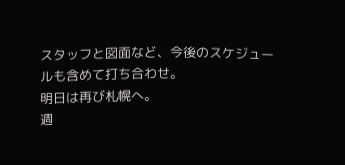スタッフと図面など、今後のスケジュールも含めて打ち合わせ。
明日は再び札幌へ。
週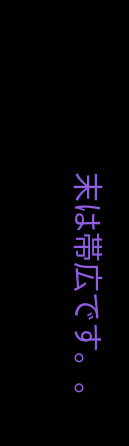末は帯広です。。